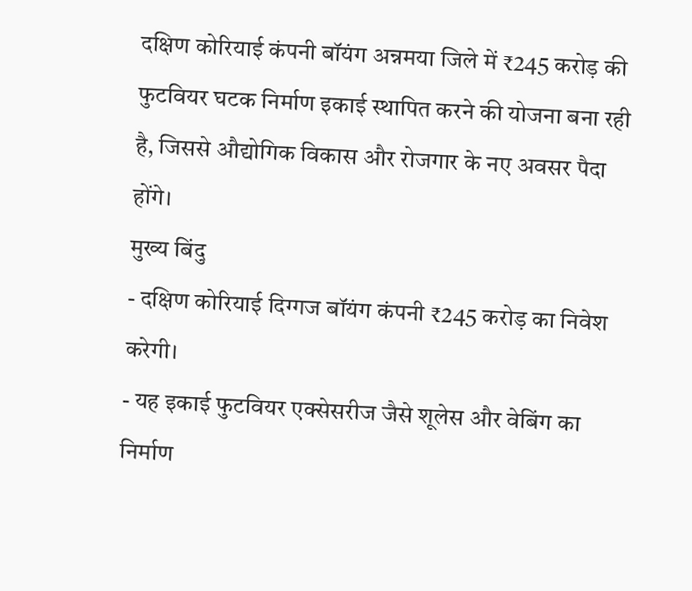दक्षिण कोरियाई कंपनी बॉयंग अन्नमया जिले में ₹245 करोड़ की फुटवियर घटक निर्माण इकाई स्थापित करने की योजना बना रही है, जिससे औद्योगिक विकास और रोजगार के नए अवसर पैदा होंगे।
मुख्य बिंदु
- दक्षिण कोरियाई दिग्गज बॉयंग कंपनी ₹245 करोड़ का निवेश करेगी।
- यह इकाई फुटवियर एक्सेसरीज जैसे शूलेस और वेबिंग का निर्माण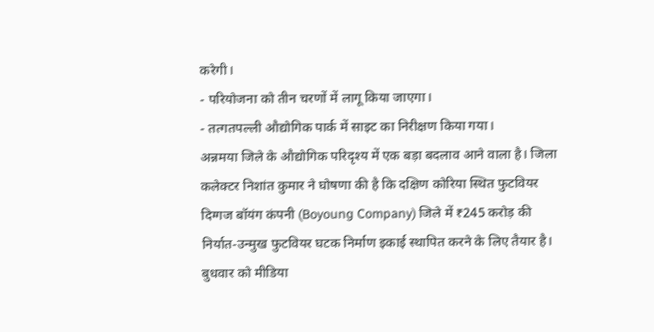करेगी।
- परियोजना को तीन चरणों में लागू किया जाएगा।
- तत्गतपल्ली औद्योगिक पार्क में साइट का निरीक्षण किया गया।
अन्नमया जिले के औद्योगिक परिदृश्य में एक बड़ा बदलाव आने वाला है। जिला कलेक्टर निशांत कुमार ने घोषणा की है कि दक्षिण कोरिया स्थित फुटवियर दिग्गज बॉयंग कंपनी (Boyoung Company) जिले में ₹245 करोड़ की निर्यात-उन्मुख फुटवियर घटक निर्माण इकाई स्थापित करने के लिए तैयार है।
बुधवार को मीडिया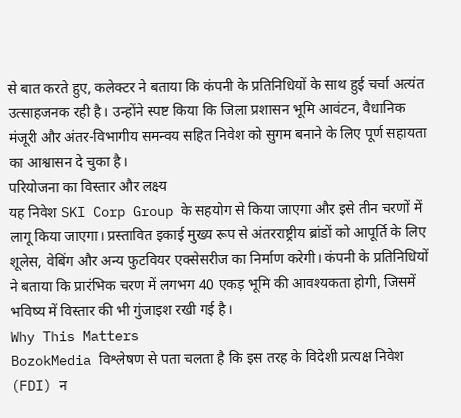से बात करते हुए, कलेक्टर ने बताया कि कंपनी के प्रतिनिधियों के साथ हुई चर्चा अत्यंत उत्साहजनक रही है। उन्होंने स्पष्ट किया कि जिला प्रशासन भूमि आवंटन, वैधानिक मंजूरी और अंतर-विभागीय समन्वय सहित निवेश को सुगम बनाने के लिए पूर्ण सहायता का आश्वासन दे चुका है।
परियोजना का विस्तार और लक्ष्य
यह निवेश SKI Corp Group के सहयोग से किया जाएगा और इसे तीन चरणों में लागू किया जाएगा। प्रस्तावित इकाई मुख्य रूप से अंतरराष्ट्रीय ब्रांडों को आपूर्ति के लिए शूलेस, वेबिंग और अन्य फुटवियर एक्सेसरीज का निर्माण करेगी। कंपनी के प्रतिनिधियों ने बताया कि प्रारंभिक चरण में लगभग 40 एकड़ भूमि की आवश्यकता होगी, जिसमें भविष्य में विस्तार की भी गुंजाइश रखी गई है।
Why This Matters
BozokMedia विश्लेषण से पता चलता है कि इस तरह के विदेशी प्रत्यक्ष निवेश (FDI) न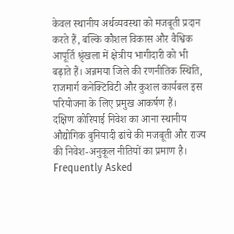केवल स्थानीय अर्थव्यवस्था को मजबूती प्रदान करते हैं, बल्कि कौशल विकास और वैश्विक आपूर्ति श्रृंखला में क्षेत्रीय भागीदारी को भी बढ़ाते हैं। अन्नमया जिले की रणनीतिक स्थिति, राजमार्ग कनेक्टिविटी और कुशल कार्यबल इस परियोजना के लिए प्रमुख आकर्षण हैं।
दक्षिण कोरियाई निवेश का आना स्थानीय औद्योगिक बुनियादी ढांचे की मजबूती और राज्य की निवेश-अनुकूल नीतियों का प्रमाण है।
Frequently Asked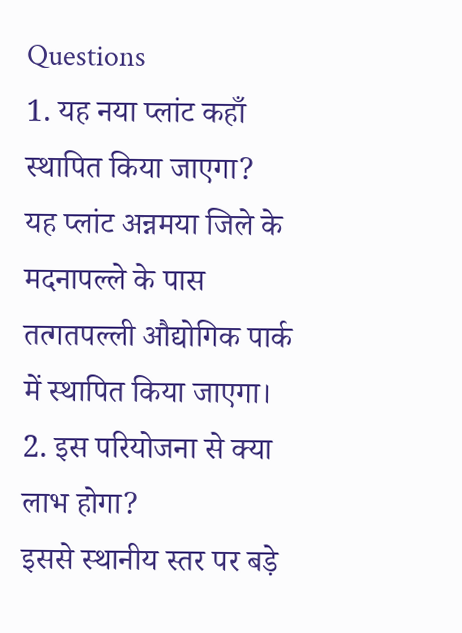Questions
1. यह नया प्लांट कहाँ स्थापित किया जाएगा?
यह प्लांट अन्नमया जिले के मदनापल्ले के पास तत्गतपल्ली औद्योगिक पार्क में स्थापित किया जाएगा।
2. इस परियोजना से क्या लाभ होगा?
इससे स्थानीय स्तर पर बड़े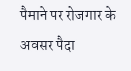पैमाने पर रोजगार के अवसर पैदा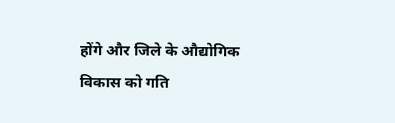होंगे और जिले के औद्योगिक विकास को गति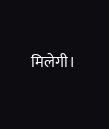मिलेगी।